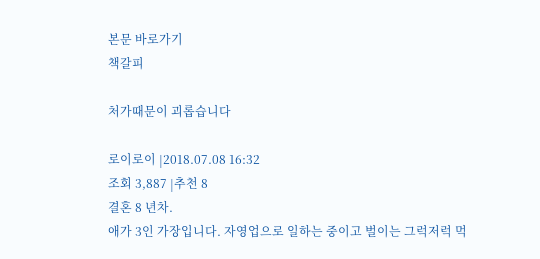본문 바로가기
책갈피

처가때문이 괴롭습니다

로이로이 |2018.07.08 16:32
조회 3,887 |추천 8
결혼 8 년차.
애가 3인 가장입니다. 자영업으로 일하는 중이고 벌이는 그럭저럭 먹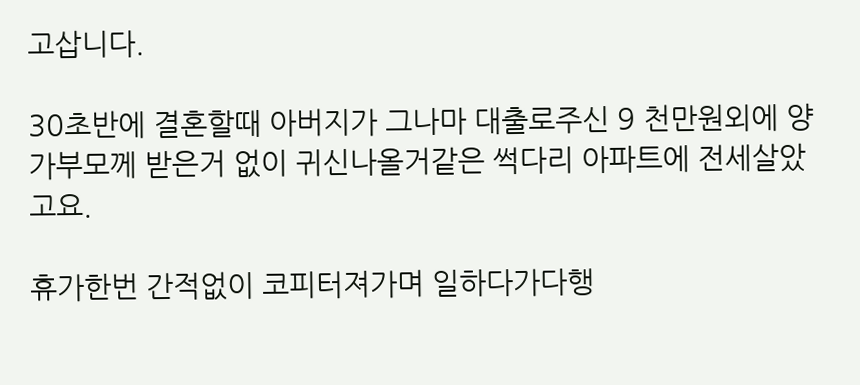고삽니다.

30초반에 결혼할때 아버지가 그나마 대출로주신 9 천만원외에 양가부모께 받은거 없이 귀신나올거같은 썩다리 아파트에 전세살았고요.

휴가한번 간적없이 코피터져가며 일하다가다행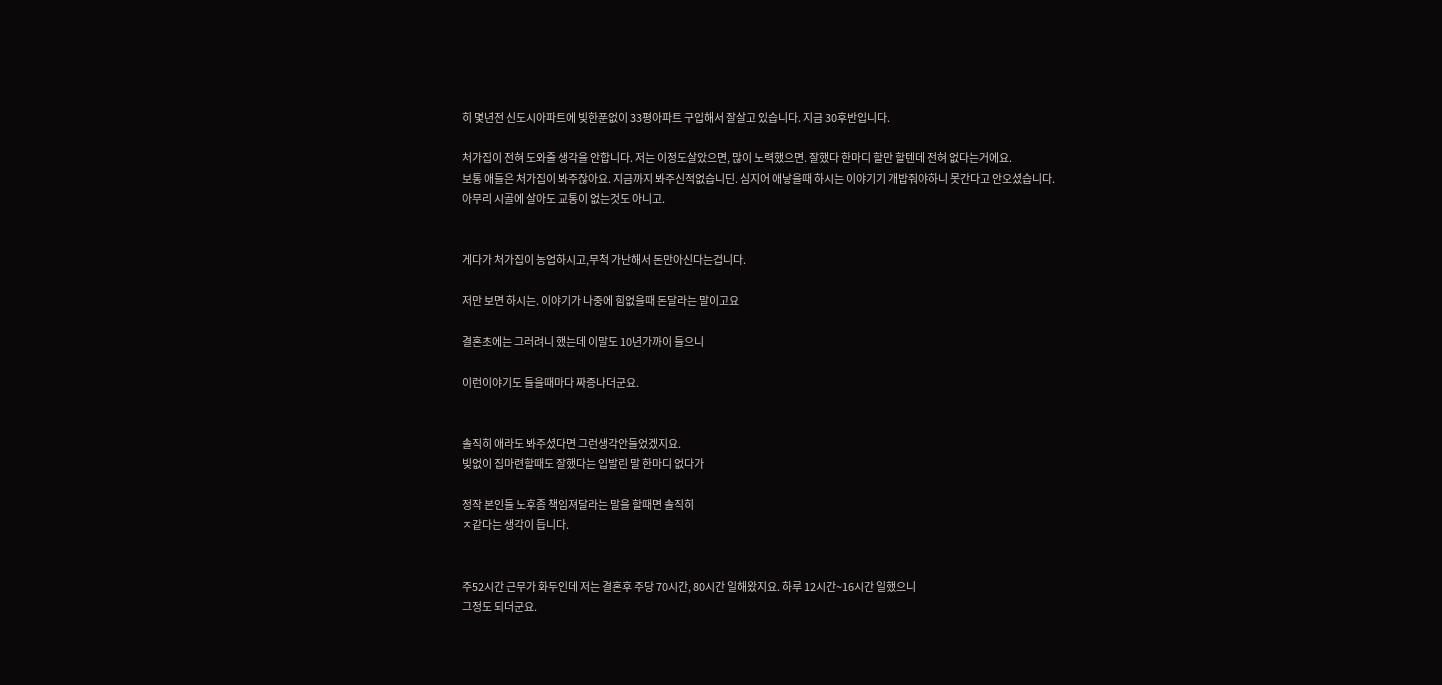히 몇년전 신도시아파트에 빚한푼없이 33평아파트 구입해서 잘살고 있습니다. 지금 30후반입니다.

처가집이 전혀 도와줄 생각을 안합니다. 저는 이정도살았으면, 많이 노력했으면. 잘했다 한마디 할만 할텐데 전혀 없다는거에요.
보통 애들은 처가집이 봐주잖아요. 지금까지 봐주신적없습니딘. 심지어 애낳을때 하시는 이야기기 개밥줘야하니 못간다고 안오셨습니다.
아무리 시골에 살아도 교통이 없는것도 아니고.


게다가 처가집이 농업하시고,무척 가난해서 돈만아신다는겁니다.

저만 보면 하시는. 이야기가 나중에 힘없을때 돈달라는 말이고요

결혼초에는 그러려니 했는데 이말도 10년가까이 들으니

이런이야기도 들을때마다 짜증나더군요.


솔직히 애라도 봐주셨다면 그런생각안들었겠지요.
빚없이 집마련할때도 잘했다는 입발린 말 한마디 없다가

정작 본인들 노후좀 책임져달라는 말을 할때면 솔직히
ㅈ같다는 생각이 듭니다.


주52시간 근무가 화두인데 저는 결혼후 주당 70시간, 80시간 일해왔지요. 하루 12시간~16시간 일했으니
그정도 되더군요.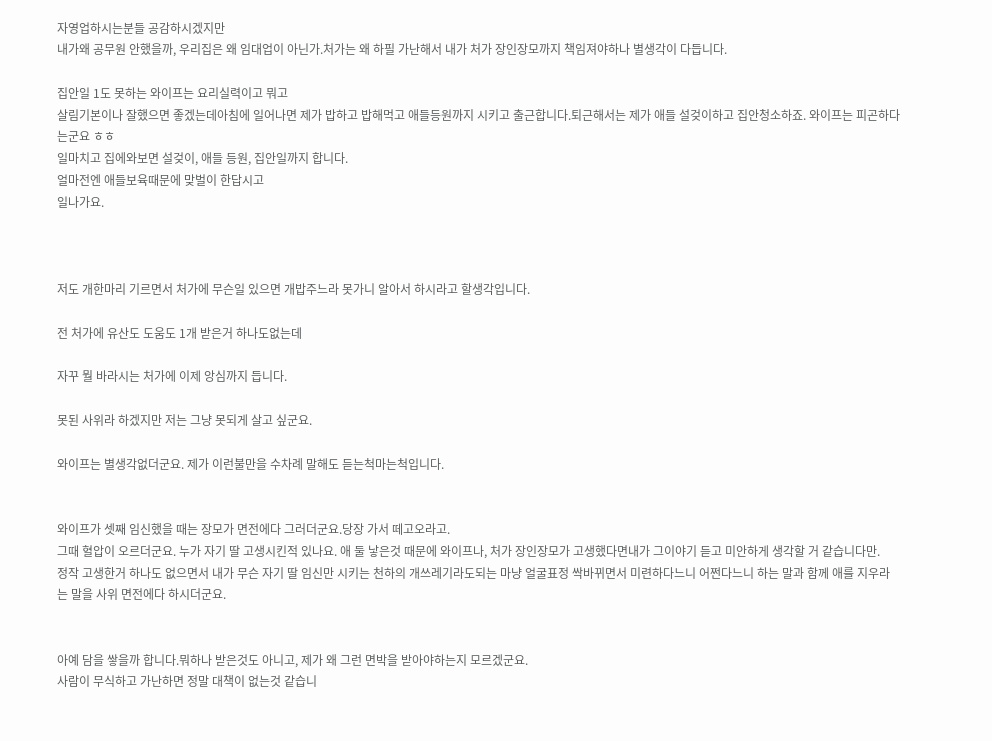자영업하시는분들 공감하시겠지만
내가왜 공무원 안했을까, 우리집은 왜 임대업이 아닌가.처가는 왜 하필 가난해서 내가 처가 장인장모까지 책임져야하나 별생각이 다듭니다.

집안일 1도 못하는 와이프는 요리실력이고 뭐고
살림기본이나 잘했으면 좋겠는데아침에 일어나면 제가 밥하고 밥해먹고 애들등원까지 시키고 출근합니다.퇴근해서는 제가 애들 설겆이하고 집안청소하죠. 와이프는 피곤하다는군요 ㅎㅎ
일마치고 집에와보면 설겆이, 애들 등원, 집안일까지 합니다.
얼마전엔 애들보육때문에 맞벌이 한답시고
일나가요.



저도 개한마리 기르면서 처가에 무슨일 있으면 개밥주느라 못가니 알아서 하시라고 할생각입니다.

전 처가에 유산도 도움도 1개 받은거 하나도없는데

자꾸 뭘 바라시는 처가에 이제 앙심까지 듭니다.

못된 사위라 하겠지만 저는 그냥 못되게 살고 싶군요.

와이프는 별생각없더군요. 제가 이런불만을 수차례 말해도 듣는척마는척입니다.


와이프가 셋째 임신했을 때는 장모가 면전에다 그러더군요.당장 가서 떼고오라고.
그때 혈압이 오르더군요. 누가 자기 딸 고생시킨적 있나요. 애 둘 낳은것 때문에 와이프나, 처가 장인장모가 고생했다면내가 그이야기 듣고 미안하게 생각할 거 같습니다만.
정작 고생한거 하나도 없으면서 내가 무슨 자기 딸 임신만 시키는 천하의 개쓰레기라도되는 마냥 얼굴표정 싹바뀌면서 미련하다느니 어쩐다느니 하는 말과 함께 애를 지우라는 말을 사위 면전에다 하시더군요.


아예 담을 쌓을까 합니다.뭐하나 받은것도 아니고, 제가 왜 그런 면박을 받아야하는지 모르겠군요.
사람이 무식하고 가난하면 정말 대책이 없는것 같습니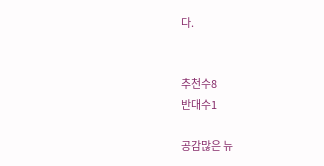다.


추천수8
반대수1

공감많은 뉴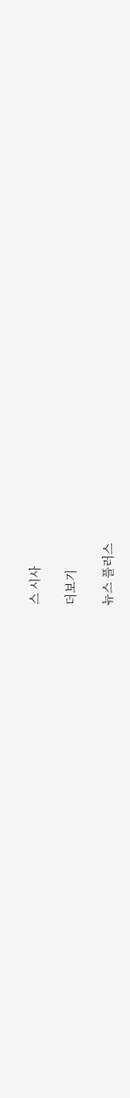스 시사

더보기

뉴스 플러스